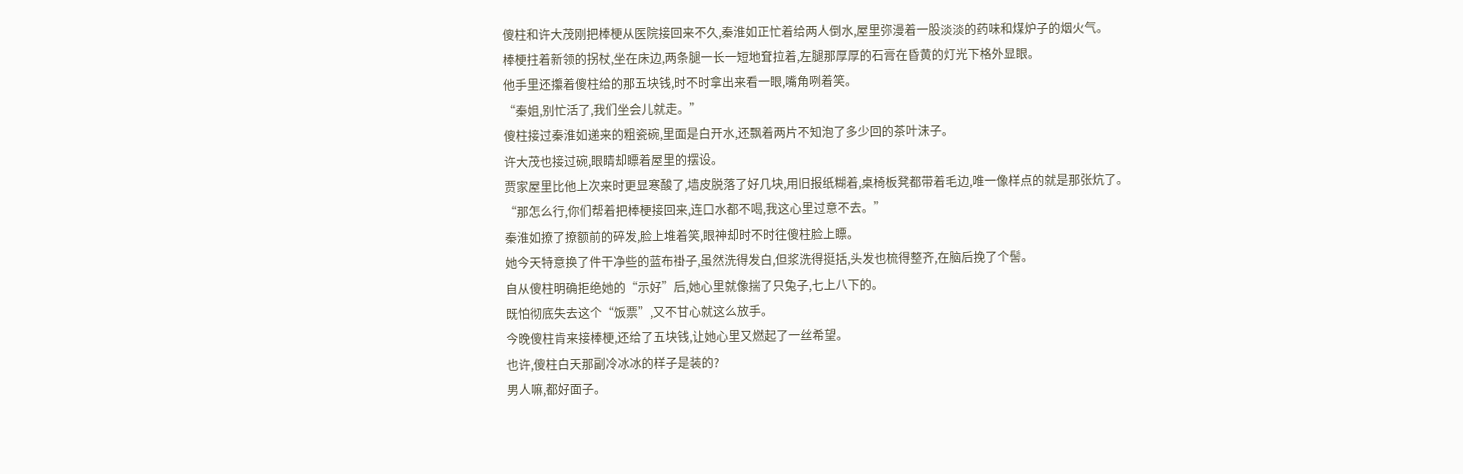傻柱和许大茂刚把棒梗从医院接回来不久,秦淮如正忙着给两人倒水,屋里弥漫着一股淡淡的药味和煤炉子的烟火气。
棒梗拄着新领的拐杖,坐在床边,两条腿一长一短地耷拉着,左腿那厚厚的石膏在昏黄的灯光下格外显眼。
他手里还攥着傻柱给的那五块钱,时不时拿出来看一眼,嘴角咧着笑。
“秦姐,别忙活了,我们坐会儿就走。”
傻柱接过秦淮如递来的粗瓷碗,里面是白开水,还飘着两片不知泡了多少回的茶叶沫子。
许大茂也接过碗,眼睛却瞟着屋里的摆设。
贾家屋里比他上次来时更显寒酸了,墙皮脱落了好几块,用旧报纸糊着,桌椅板凳都带着毛边,唯一像样点的就是那张炕了。
“那怎么行,你们帮着把棒梗接回来,连口水都不喝,我这心里过意不去。”
秦淮如撩了撩额前的碎发,脸上堆着笑,眼神却时不时往傻柱脸上瞟。
她今天特意换了件干净些的蓝布褂子,虽然洗得发白,但浆洗得挺括,头发也梳得整齐,在脑后挽了个髻。
自从傻柱明确拒绝她的“示好”后,她心里就像揣了只兔子,七上八下的。
既怕彻底失去这个“饭票”,又不甘心就这么放手。
今晚傻柱肯来接棒梗,还给了五块钱,让她心里又燃起了一丝希望。
也许,傻柱白天那副冷冰冰的样子是装的?
男人嘛,都好面子。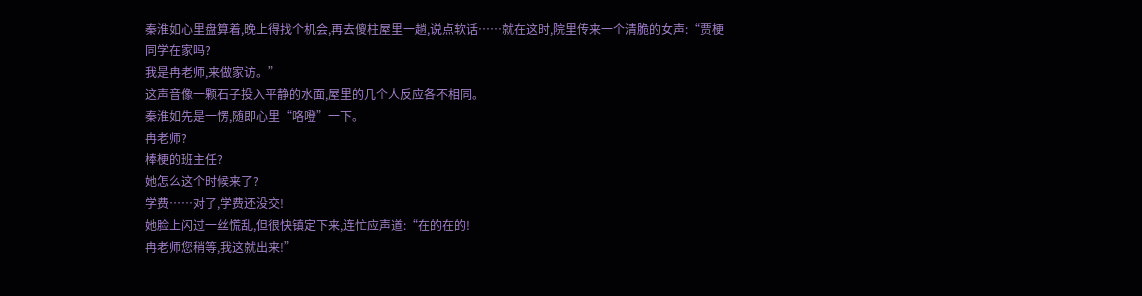秦淮如心里盘算着,晚上得找个机会,再去傻柱屋里一趟,说点软话……就在这时,院里传来一个清脆的女声:“贾梗同学在家吗?
我是冉老师,来做家访。”
这声音像一颗石子投入平静的水面,屋里的几个人反应各不相同。
秦淮如先是一愣,随即心里“咯噔”一下。
冉老师?
棒梗的班主任?
她怎么这个时候来了?
学费……对了,学费还没交!
她脸上闪过一丝慌乱,但很快镇定下来,连忙应声道:“在的在的!
冉老师您稍等,我这就出来!”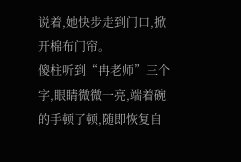说着,她快步走到门口,掀开棉布门帘。
傻柱听到“冉老师”三个字,眼睛微微一亮,端着碗的手顿了顿,随即恢复自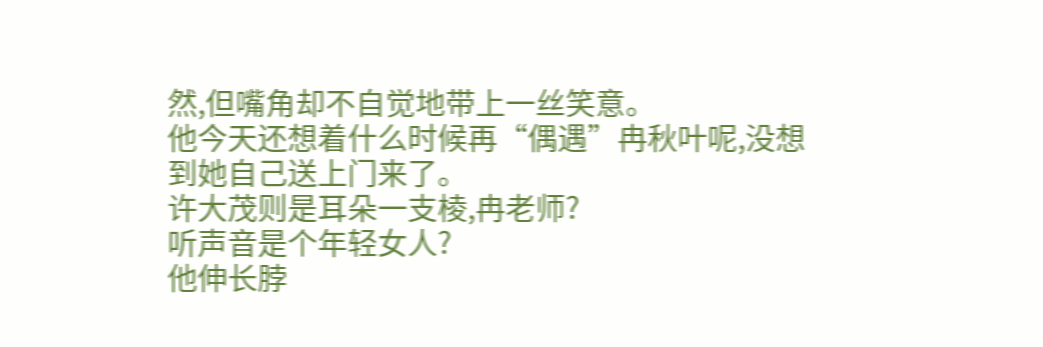然,但嘴角却不自觉地带上一丝笑意。
他今天还想着什么时候再“偶遇”冉秋叶呢,没想到她自己送上门来了。
许大茂则是耳朵一支棱,冉老师?
听声音是个年轻女人?
他伸长脖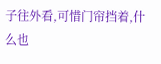子往外看,可惜门帘挡着,什么也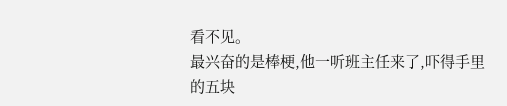看不见。
最兴奋的是棒梗,他一听班主任来了,吓得手里的五块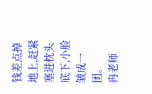钱差点掉地上,赶紧塞进枕头底下,小脸皱成一团。
冉老师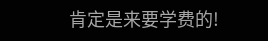肯定是来要学费的!